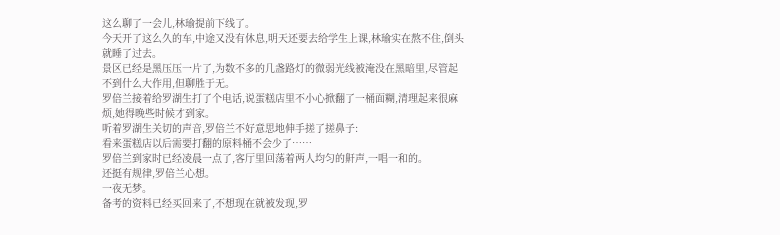这么聊了一会儿,林瑜提前下线了。
今天开了这么久的车,中途又没有休息,明天还要去给学生上课,林瑜实在熬不住,倒头就睡了过去。
景区已经是黑压压一片了,为数不多的几盏路灯的微弱光线被淹没在黑暗里,尽管起不到什么大作用,但聊胜于无。
罗倍兰接着给罗湖生打了个电话,说蛋糕店里不小心掀翻了一桶面糊,清理起来很麻烦,她得晚些时候才到家。
听着罗湖生关切的声音,罗倍兰不好意思地伸手搓了搓鼻子:
看来蛋糕店以后需要打翻的原料桶不会少了……
罗倍兰到家时已经凌晨一点了,客厅里回荡着两人均匀的鼾声,一唱一和的。
还挺有规律,罗倍兰心想。
一夜无梦。
备考的资料已经买回来了,不想现在就被发现,罗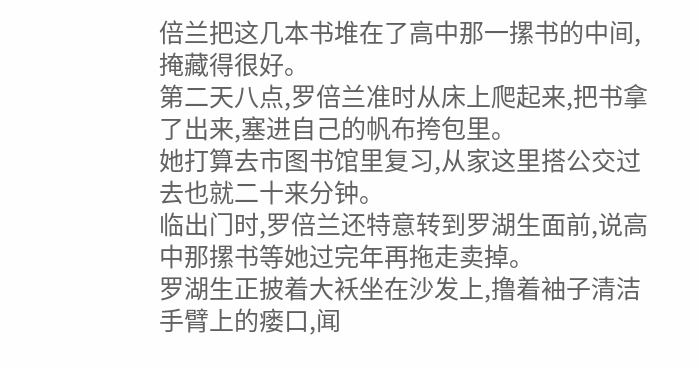倍兰把这几本书堆在了高中那一摞书的中间,掩藏得很好。
第二天八点,罗倍兰准时从床上爬起来,把书拿了出来,塞进自己的帆布挎包里。
她打算去市图书馆里复习,从家这里搭公交过去也就二十来分钟。
临出门时,罗倍兰还特意转到罗湖生面前,说高中那摞书等她过完年再拖走卖掉。
罗湖生正披着大袄坐在沙发上,撸着袖子清洁手臂上的瘘口,闻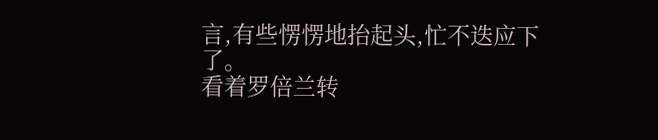言,有些愣愣地抬起头,忙不迭应下了。
看着罗倍兰转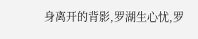身离开的背影,罗湖生心忧,罗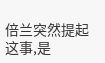倍兰突然提起这事,是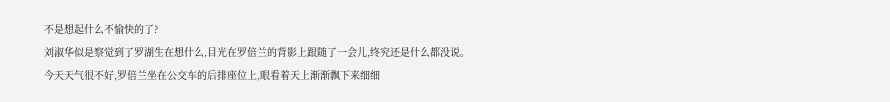不是想起什么不愉快的了?
刘淑华似是察觉到了罗湖生在想什么,目光在罗倍兰的背影上跟随了一会儿,终究还是什么都没说。
今天天气很不好,罗倍兰坐在公交车的后排座位上,眼看着天上渐渐飘下来细细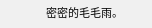密密的毛毛雨。